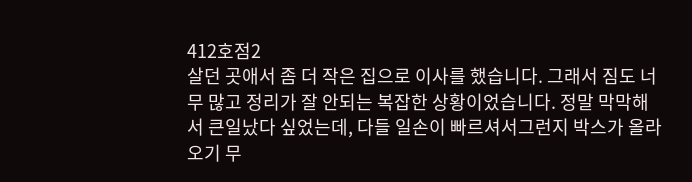412호점2
살던 곳애서 좀 더 작은 집으로 이사를 했습니다. 그래서 짐도 너무 많고 정리가 잘 안되는 복잡한 상황이었습니다. 정말 막막해서 큰일났다 싶었는데, 다들 일손이 빠르셔서그런지 박스가 올라오기 무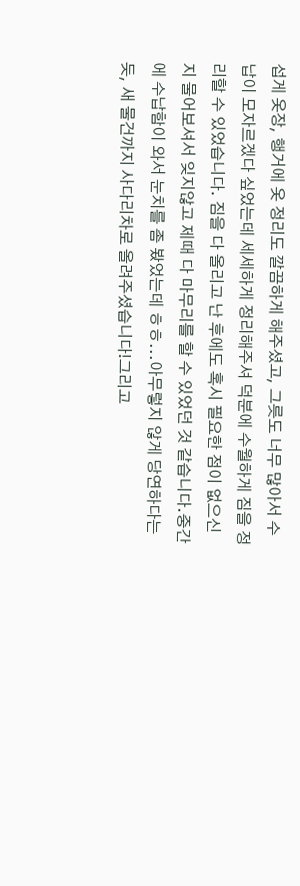섭게 옷장, 행거에 옷 정리도 깔끔하게 해주셨고, 그릇도 너무 많아서 수납이 모자르겠다 싶었는데 세세하게 정리해주셔 덕분에 수월하게 짐을 정리할 수 있었습니다. 짐을 다 올리고 난 후에도 혹시 필요한 점이 없으신지 물어보셔서 잊지않고 제때 다 마무리를 할 수 있었던 것 같습니다.중간에 수납함이 와서 눈치를 좀 봤었는데 ㅎㅎ...아무렇지 않게 당연하다는듯, 새 물건까지 사다리차로 올려주셨습니다!그리고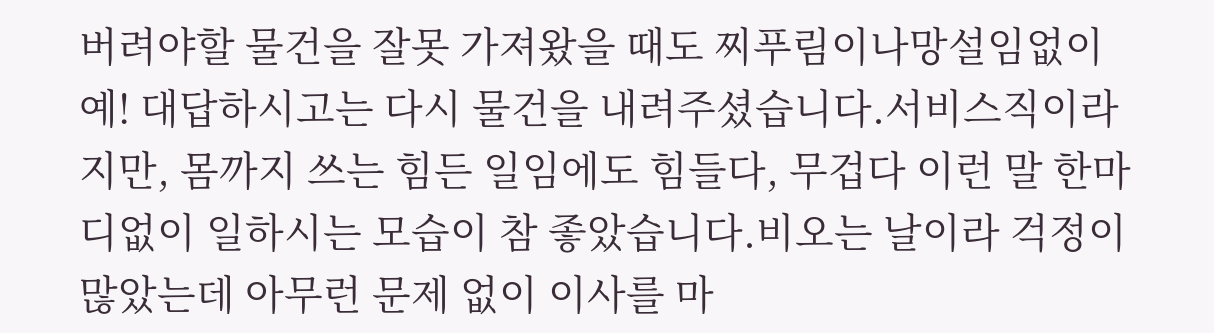버려야할 물건을 잘못 가져왔을 때도 찌푸림이나망설임없이 예! 대답하시고는 다시 물건을 내려주셨습니다.서비스직이라지만, 몸까지 쓰는 힘든 일임에도 힘들다, 무겁다 이런 말 한마디없이 일하시는 모습이 참 좋았습니다.비오는 날이라 걱정이 많았는데 아무런 문제 없이 이사를 마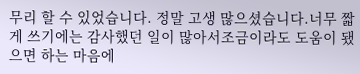무리 할 수 있었습니다. 정말 고생 많으셨습니다.너무 짧게 쓰기에는 감사했던 일이 많아서조금이라도 도움이 됐으면 하는 마음에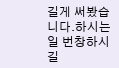길게 써봤습니다.하시는 일 번창하시길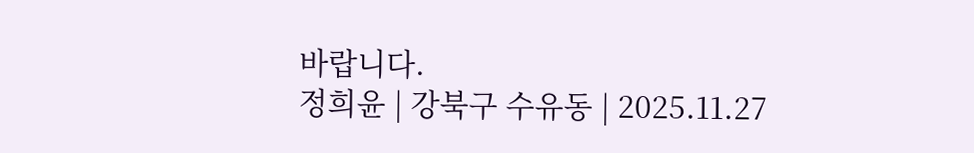바랍니다.
정희윤 | 강북구 수유동 | 2025.11.27